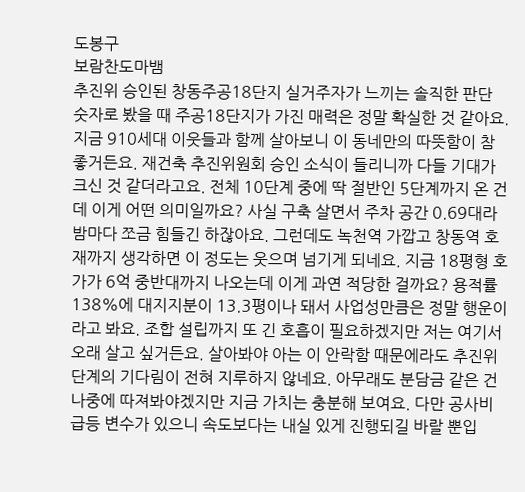도봉구
보람찬도마뱀
추진위 승인된 창동주공18단지 실거주자가 느끼는 솔직한 판단
숫자로 봤을 때 주공18단지가 가진 매력은 정말 확실한 것 같아요. 지금 910세대 이웃들과 함께 살아보니 이 동네만의 따뜻함이 참 좋거든요. 재건축 추진위원회 승인 소식이 들리니까 다들 기대가 크신 것 같더라고요. 전체 10단계 중에 딱 절반인 5단계까지 온 건데 이게 어떤 의미일까요? 사실 구축 살면서 주차 공간 0.69대라 밤마다 쪼금 힘들긴 하잖아요. 그런데도 녹천역 가깝고 창동역 호재까지 생각하면 이 정도는 웃으며 넘기게 되네요. 지금 18평형 호가가 6억 중반대까지 나오는데 이게 과연 적당한 걸까요? 용적률 138%에 대지지분이 13.3평이나 돼서 사업성만큼은 정말 행운이라고 봐요. 조합 설립까지 또 긴 호흡이 필요하겠지만 저는 여기서 오래 살고 싶거든요. 살아봐야 아는 이 안락함 때문에라도 추진위 단계의 기다림이 전혀 지루하지 않네요. 아무래도 분담금 같은 건 나중에 따져봐야겠지만 지금 가치는 충분해 보여요. 다만 공사비 급등 변수가 있으니 속도보다는 내실 있게 진행되길 바랄 뿐입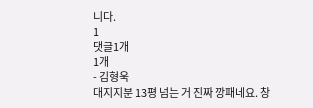니다.
1
댓글1개
1개
- 김형욱
대지지분 13평 넘는 거 진짜 깡패네요. 창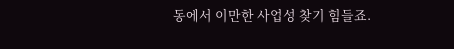동에서 이만한 사업성 찾기 힘들죠.